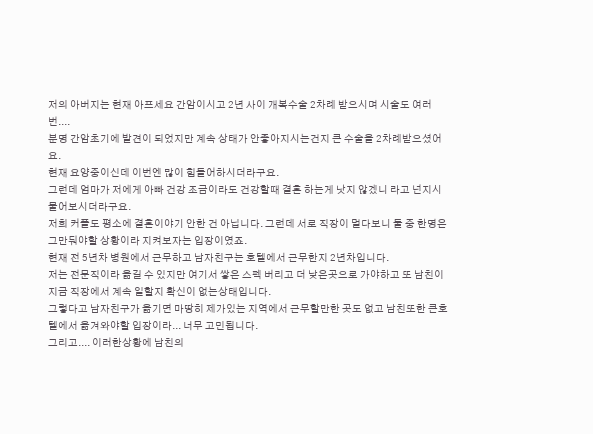저의 아버지는 현재 아프세요 간암이시고 2년 사이 개복수술 2차례 받으시며 시술도 여러번....
분명 간암초기에 발견이 되었지만 계속 상태가 안좋아지시는건지 큰 수술을 2차례받으셨어요.
현재 요양중이신데 이번엔 많이 힘들어하시더라구요.
그런데 엄마가 저에게 아빠 건강 조금이라도 건강할때 결혼 하는게 낫지 않겠니 라고 넌지시 물어보시더라구요.
저희 커플도 평소에 결혼이야기 안한 건 아닙니다. 그런데 서로 직장이 멀다보니 둘 중 한명은 그만둬야할 상황이라 지켜보자는 입장이였죠.
현재 전 5년차 병원에서 근무하고 남자친구는 호텔에서 근무한지 2년차입니다.
저는 전문직이라 옮길 수 있지만 여기서 쌓은 스펙 버리고 더 낮은곳으로 가야하고 또 남친이 지금 직장에서 계속 일할지 확신이 없는상태입니다.
그렇다고 남자친구가 옮기면 마땅히 제가있는 지역에서 근무할만한 곳도 없고 남친또한 큰호텔에서 옮겨와야할 입장이라... 너무 고민됩니다.
그리고.... 이러한상황에 남친의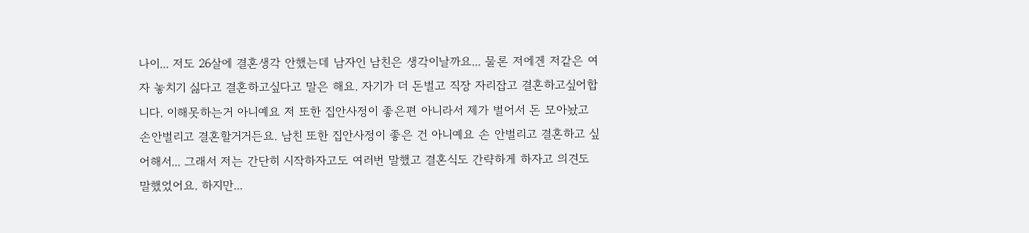나이... 저도 26살에 결혼생각 안했는데 남자인 남친은 생각이날까요... 물론 저에겐 저같은 여자 놓치기 싫다고 결혼하고싶다고 말은 해요. 자기가 더 돈벌고 직장 자리잡고 결혼하고싶어합니다. 이해못하는거 아니예요 저 또한 집안사정이 좋은편 아니라서 제가 벌어서 돈 모아놨고 손안벌리고 결혼할거거든요. 남친 또한 집안사정이 좋은 건 아니예요 손 안벌리고 결혼하고 싶어해서... 그래서 저는 간단히 시작하자고도 여러번 말했고 결혼식도 간략하게 하자고 의견도 말했었어요. 하지만...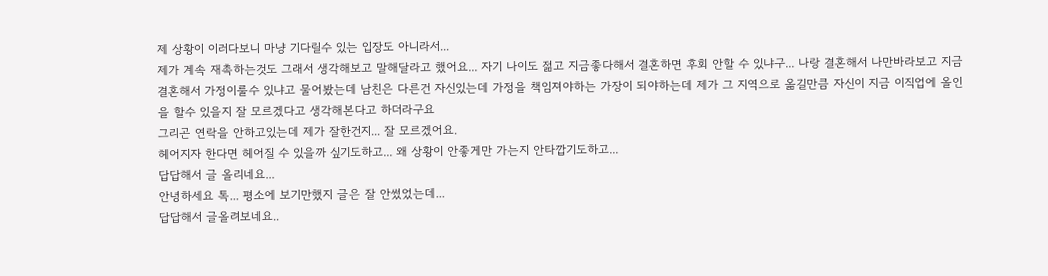제 상황이 이러다보니 마냥 기다릴수 있는 입장도 아니라서...
제가 계속 재촉하는것도 그래서 생각해보고 말해달라고 했어요... 자기 나이도 젊고 지금좋다해서 결혼하면 후회 안할 수 있냐구... 나랑 결혼해서 나만바라보고 지금 결혼해서 가정이룰수 있냐고 물어봤는데 남친은 다른건 자신있는데 가정을 책임져야하는 가장이 되야하는데 제가 그 지역으로 옮길만큼 자신이 지금 이직업에 올인을 할수 있을지 잘 모르겠다고 생각해본다고 하더라구요
그리곤 연락을 안하고있는데 제가 잘한건지... 잘 모르겠어요.
헤어지자 한다면 헤어질 수 있을까 싶기도하고... 왜 상황이 안좋게만 가는지 안타깝기도하고...
답답해서 글 올리네요...
안녕하세요 톡... 평소에 보기만했지 글은 잘 안썼었는데...
답답해서 글올려보네요..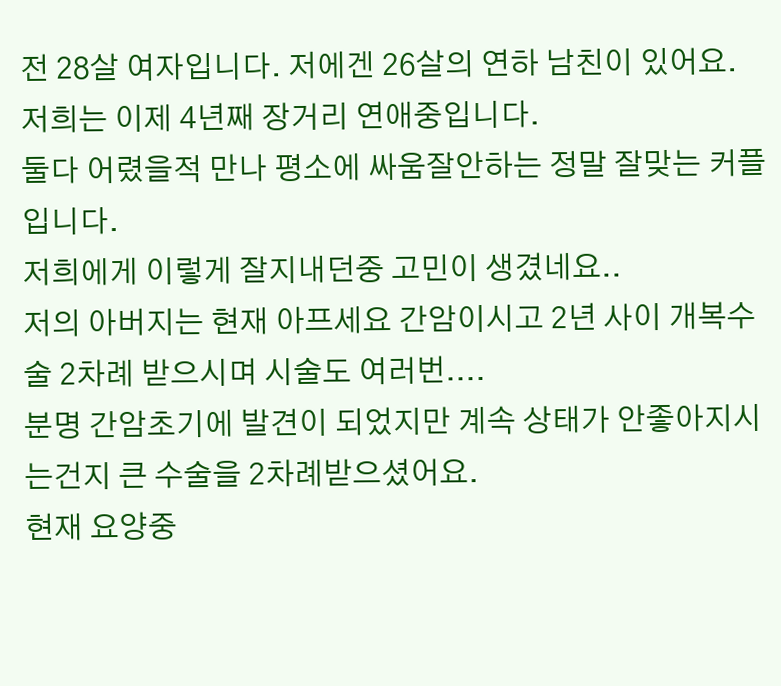전 28살 여자입니다. 저에겐 26살의 연하 남친이 있어요.
저희는 이제 4년째 장거리 연애중입니다.
둘다 어렸을적 만나 평소에 싸움잘안하는 정말 잘맞는 커플입니다.
저희에게 이렇게 잘지내던중 고민이 생겼네요..
저의 아버지는 현재 아프세요 간암이시고 2년 사이 개복수술 2차례 받으시며 시술도 여러번....
분명 간암초기에 발견이 되었지만 계속 상태가 안좋아지시는건지 큰 수술을 2차례받으셨어요.
현재 요양중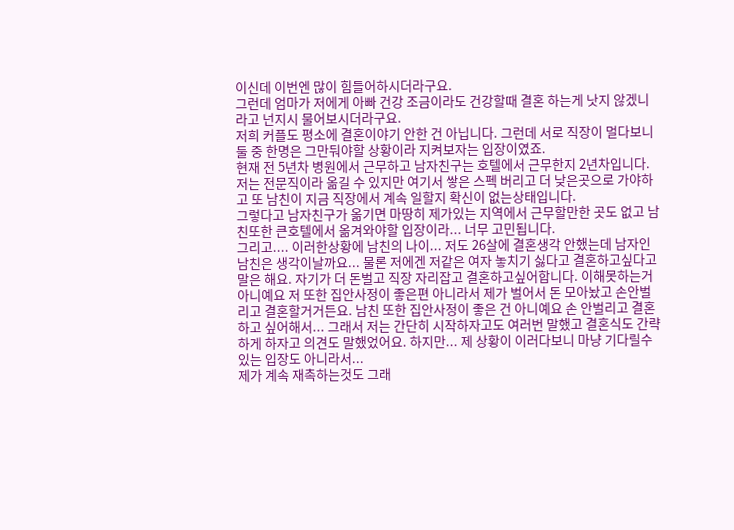이신데 이번엔 많이 힘들어하시더라구요.
그런데 엄마가 저에게 아빠 건강 조금이라도 건강할때 결혼 하는게 낫지 않겠니 라고 넌지시 물어보시더라구요.
저희 커플도 평소에 결혼이야기 안한 건 아닙니다. 그런데 서로 직장이 멀다보니 둘 중 한명은 그만둬야할 상황이라 지켜보자는 입장이였죠.
현재 전 5년차 병원에서 근무하고 남자친구는 호텔에서 근무한지 2년차입니다.
저는 전문직이라 옮길 수 있지만 여기서 쌓은 스펙 버리고 더 낮은곳으로 가야하고 또 남친이 지금 직장에서 계속 일할지 확신이 없는상태입니다.
그렇다고 남자친구가 옮기면 마땅히 제가있는 지역에서 근무할만한 곳도 없고 남친또한 큰호텔에서 옮겨와야할 입장이라... 너무 고민됩니다.
그리고.... 이러한상황에 남친의 나이... 저도 26살에 결혼생각 안했는데 남자인 남친은 생각이날까요... 물론 저에겐 저같은 여자 놓치기 싫다고 결혼하고싶다고 말은 해요. 자기가 더 돈벌고 직장 자리잡고 결혼하고싶어합니다. 이해못하는거 아니예요 저 또한 집안사정이 좋은편 아니라서 제가 벌어서 돈 모아놨고 손안벌리고 결혼할거거든요. 남친 또한 집안사정이 좋은 건 아니예요 손 안벌리고 결혼하고 싶어해서... 그래서 저는 간단히 시작하자고도 여러번 말했고 결혼식도 간략하게 하자고 의견도 말했었어요. 하지만... 제 상황이 이러다보니 마냥 기다릴수 있는 입장도 아니라서...
제가 계속 재촉하는것도 그래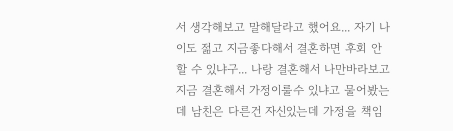서 생각해보고 말해달라고 했어요... 자기 나이도 젊고 지금좋다해서 결혼하면 후회 안할 수 있냐구... 나랑 결혼해서 나만바라보고 지금 결혼해서 가정이룰수 있냐고 물어봤는데 남친은 다른건 자신있는데 가정을 책임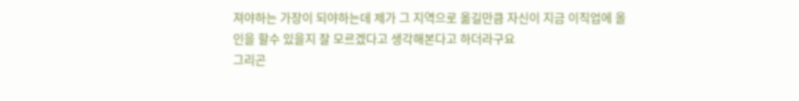져야하는 가장이 되야하는데 제가 그 지역으로 옮길만큼 자신이 지금 이직업에 올인을 할수 있을지 잘 모르겠다고 생각해본다고 하더라구요
그리곤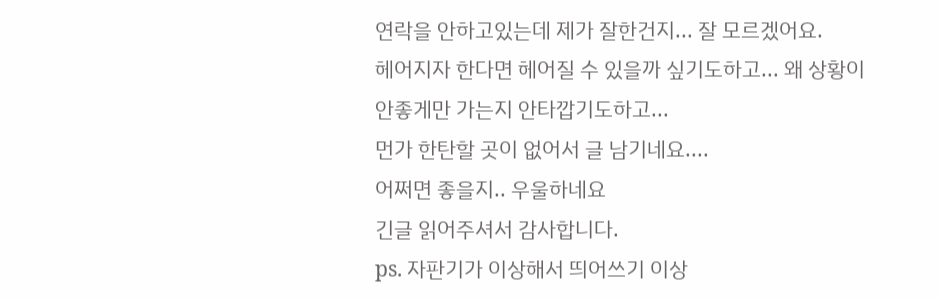연락을 안하고있는데 제가 잘한건지... 잘 모르겠어요.
헤어지자 한다면 헤어질 수 있을까 싶기도하고... 왜 상황이 안좋게만 가는지 안타깝기도하고...
먼가 한탄할 곳이 없어서 글 남기네요....
어쩌면 좋을지.. 우울하네요
긴글 읽어주셔서 감사합니다.
ps. 자판기가 이상해서 띄어쓰기 이상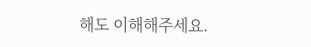해도 이해해주세요.